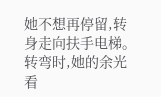她不想再停留,转身走向扶手电梯。
转弯时,她的余光看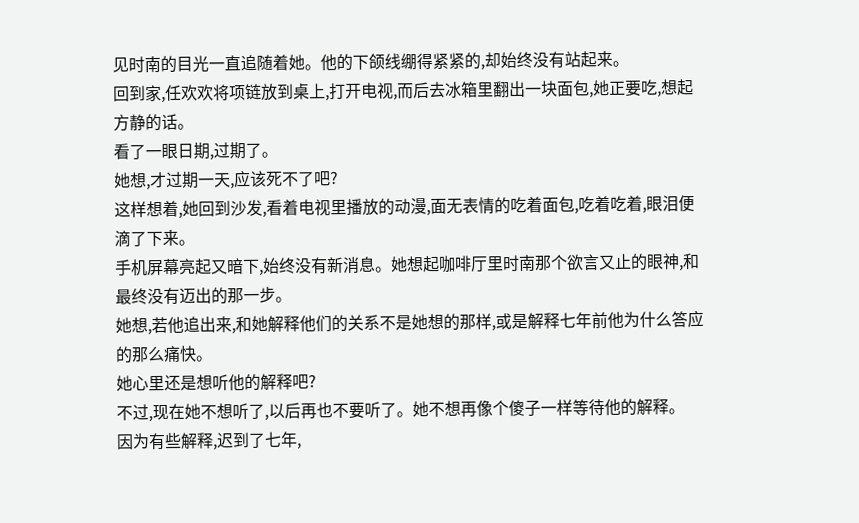见时南的目光一直追随着她。他的下颌线绷得紧紧的,却始终没有站起来。
回到家,任欢欢将项链放到桌上,打开电视,而后去冰箱里翻出一块面包,她正要吃,想起方静的话。
看了一眼日期,过期了。
她想,才过期一天,应该死不了吧?
这样想着,她回到沙发,看着电视里播放的动漫,面无表情的吃着面包,吃着吃着,眼泪便滴了下来。
手机屏幕亮起又暗下,始终没有新消息。她想起咖啡厅里时南那个欲言又止的眼神,和最终没有迈出的那一步。
她想,若他追出来,和她解释他们的关系不是她想的那样,或是解释七年前他为什么答应的那么痛快。
她心里还是想听他的解释吧?
不过,现在她不想听了,以后再也不要听了。她不想再像个傻子一样等待他的解释。
因为有些解释,迟到了七年,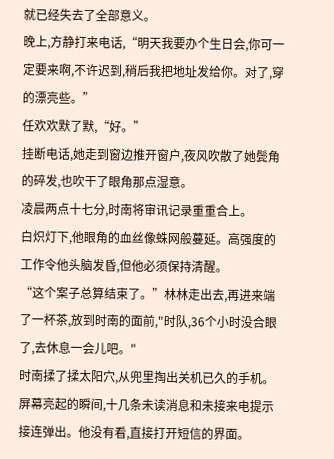就已经失去了全部意义。
晚上,方静打来电话,“明天我要办个生日会,你可一定要来啊,不许迟到,稍后我把地址发给你。对了,穿的漂亮些。”
任欢欢默了默,“好。”
挂断电话,她走到窗边推开窗户,夜风吹散了她鬓角的碎发,也吹干了眼角那点湿意。
凌晨两点十七分,时南将审讯记录重重合上。
白炽灯下,他眼角的血丝像蛛网般蔓延。高强度的工作令他头脑发昏,但他必须保持清醒。
“这个案子总算结束了。”林林走出去,再进来端了一杯茶,放到时南的面前,"时队,36个小时没合眼了,去休息一会儿吧。"
时南揉了揉太阳穴,从兜里掏出关机已久的手机。
屏幕亮起的瞬间,十几条未读消息和未接来电提示接连弹出。他没有看,直接打开短信的界面。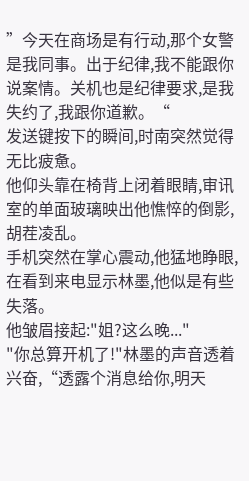”今天在商场是有行动,那个女警是我同事。出于纪律,我不能跟你说案情。关机也是纪律要求,是我失约了,我跟你道歉。“
发送键按下的瞬间,时南突然觉得无比疲惫。
他仰头靠在椅背上闭着眼睛,审讯室的单面玻璃映出他憔悴的倒影,胡茬凌乱。
手机突然在掌心震动,他猛地睁眼,在看到来电显示林墨,他似是有些失落。
他皱眉接起:"姐?这么晚..."
"你总算开机了!"林墨的声音透着兴奋,“透露个消息给你,明天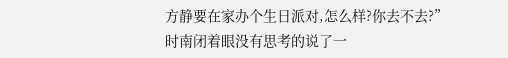方静要在家办个生日派对,怎么样?你去不去?”
时南闭着眼没有思考的说了一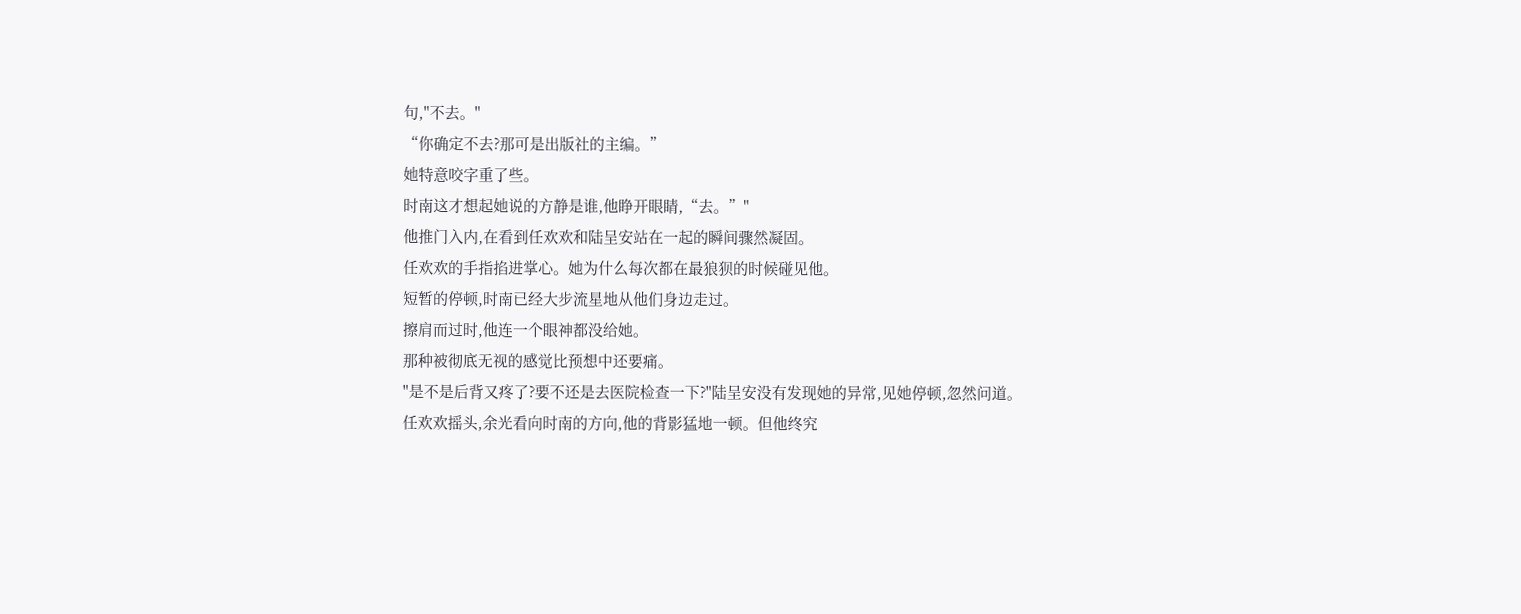句,"不去。"
“你确定不去?那可是出版社的主编。”
她特意咬字重了些。
时南这才想起她说的方静是谁,他睁开眼睛,“去。”"
他推门入内,在看到任欢欢和陆呈安站在一起的瞬间骤然凝固。
任欢欢的手指掐进掌心。她为什么每次都在最狼狈的时候碰见他。
短暂的停顿,时南已经大步流星地从他们身边走过。
擦肩而过时,他连一个眼神都没给她。
那种被彻底无视的感觉比预想中还要痛。
"是不是后背又疼了?要不还是去医院检查一下?"陆呈安没有发现她的异常,见她停顿,忽然问道。
任欢欢摇头,余光看向时南的方向,他的背影猛地一顿。但他终究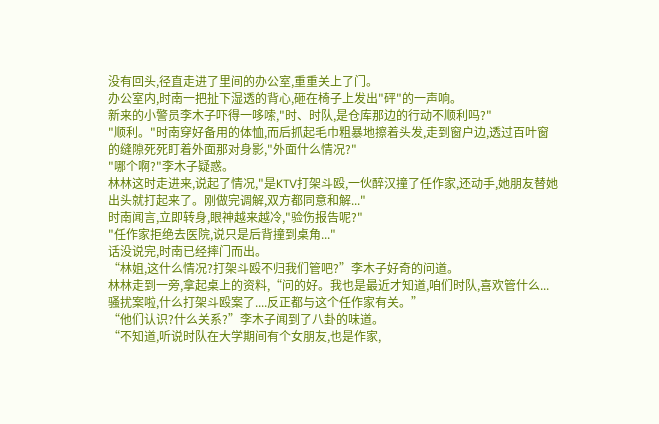没有回头,径直走进了里间的办公室,重重关上了门。
办公室内,时南一把扯下湿透的背心,砸在椅子上发出"砰"的一声响。
新来的小警员李木子吓得一哆嗦,"时、时队,是仓库那边的行动不顺利吗?"
"顺利。"时南穿好备用的体恤,而后抓起毛巾粗暴地擦着头发,走到窗户边,透过百叶窗的缝隙死死盯着外面那对身影,"外面什么情况?"
"哪个啊?"李木子疑惑。
林林这时走进来,说起了情况,"是KTV打架斗殴,一伙醉汉撞了任作家,还动手,她朋友替她出头就打起来了。刚做完调解,双方都同意和解..."
时南闻言,立即转身,眼神越来越冷,"验伤报告呢?"
"任作家拒绝去医院,说只是后背撞到桌角..."
话没说完,时南已经摔门而出。
“林姐,这什么情况?打架斗殴不归我们管吧?”李木子好奇的问道。
林林走到一旁,拿起桌上的资料,“问的好。我也是最近才知道,咱们时队,喜欢管什么...骚扰案啦,什么打架斗殴案了....反正都与这个任作家有关。”
“他们认识?什么关系?”李木子闻到了八卦的味道。
“不知道,听说时队在大学期间有个女朋友,也是作家,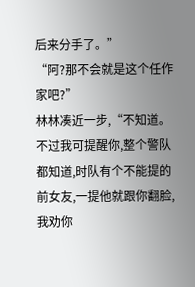后来分手了。”
“阿?那不会就是这个任作家吧?”
林林凑近一步,“不知道。不过我可提醒你,整个警队都知道,时队有个不能提的前女友,一提他就跟你翻脸,我劝你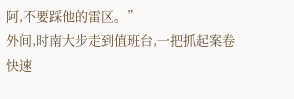阿,不要踩他的雷区。”
外间,时南大步走到值班台,一把抓起案卷快速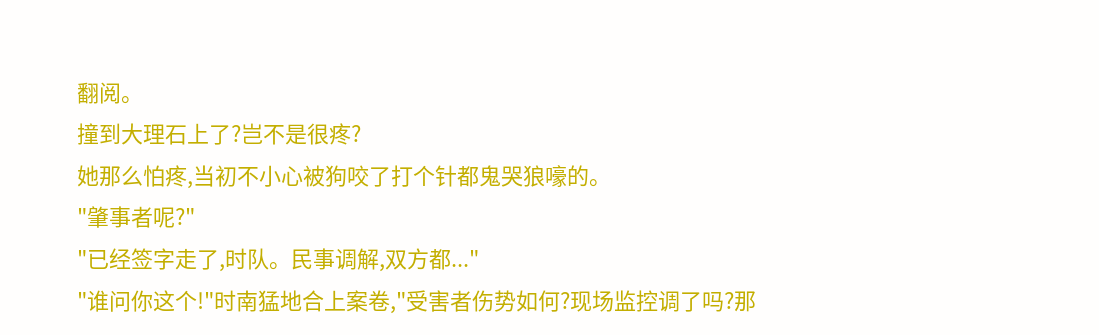翻阅。
撞到大理石上了?岂不是很疼?
她那么怕疼,当初不小心被狗咬了打个针都鬼哭狼嚎的。
"肇事者呢?"
"已经签字走了,时队。民事调解,双方都..."
"谁问你这个!"时南猛地合上案卷,"受害者伤势如何?现场监控调了吗?那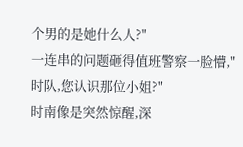个男的是她什么人?"
一连串的问题砸得值班警察一脸懵,"时队,您认识那位小姐?"
时南像是突然惊醒,深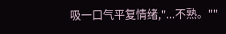吸一口气平复情绪,"...不熟。""